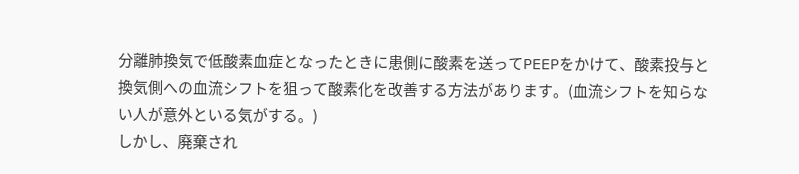分離肺換気で低酸素血症となったときに患側に酸素を送ってPEEPをかけて、酸素投与と換気側への血流シフトを狙って酸素化を改善する方法があります。(血流シフトを知らない人が意外といる気がする。)
しかし、廃棄され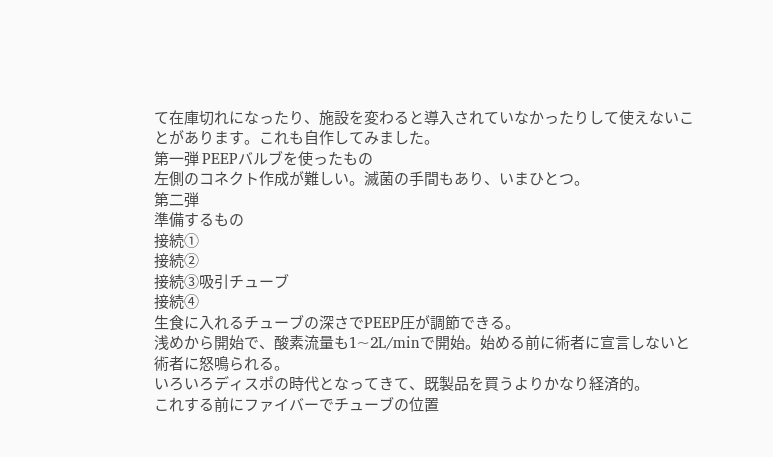て在庫切れになったり、施設を変わると導入されていなかったりして使えないことがあります。これも自作してみました。
第一弾 PEEPバルブを使ったもの
左側のコネクト作成が難しい。滅菌の手間もあり、いまひとつ。
第二弾
準備するもの
接続①
接続②
接続③吸引チューブ
接続④
生食に入れるチューブの深さでPEEP圧が調節できる。
浅めから開始で、酸素流量も1~2L/minで開始。始める前に術者に宣言しないと術者に怒鳴られる。
いろいろディスポの時代となってきて、既製品を買うよりかなり経済的。
これする前にファイバーでチューブの位置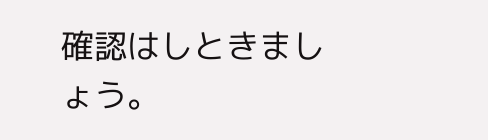確認はしときましょう。